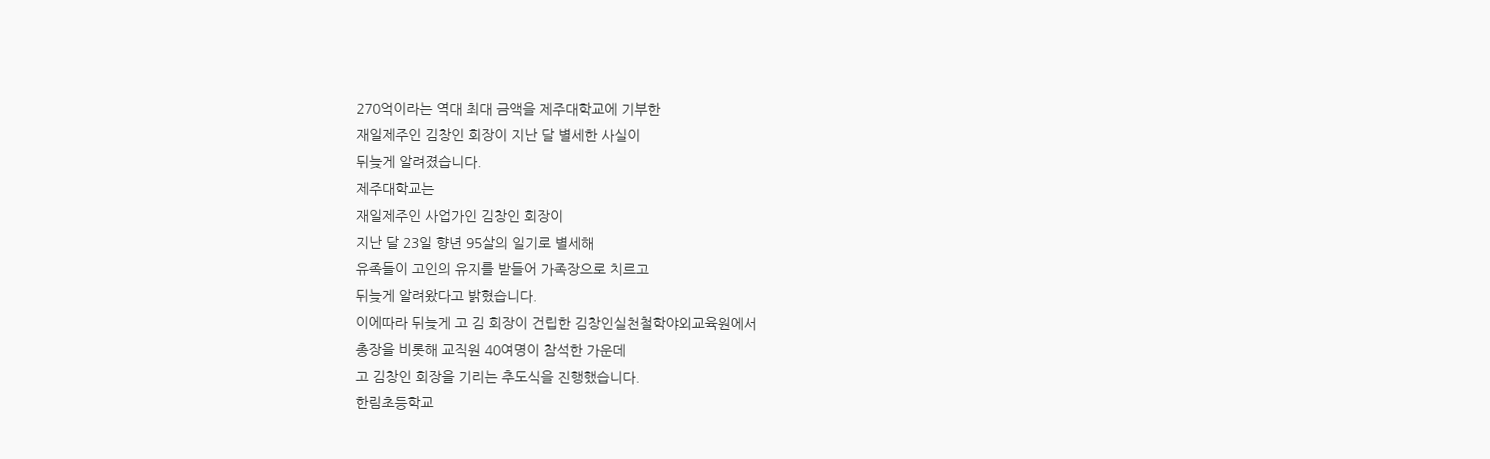270억이라는 역대 최대 금액을 제주대학교에 기부한
재일제주인 김창인 회장이 지난 달 별세한 사실이
뒤늦게 알려졌습니다.
제주대학교는
재일제주인 사업가인 김창인 회장이
지난 달 23일 향년 95살의 일기로 별세해
유족들이 고인의 유지를 받들어 가족장으로 치르고
뒤늦게 알려왔다고 밝혔습니다.
이에따라 뒤늦게 고 김 회장이 건립한 김창인실천철학야외교육원에서
총장을 비롯해 교직원 40여명이 참석한 가운데
고 김창인 회장을 기리는 추도식을 진행했습니다.
한림초등학교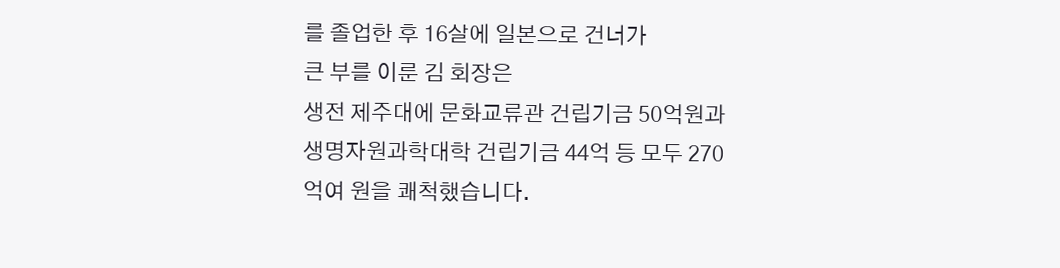를 졸업한 후 16살에 일본으로 건너가
큰 부를 이룬 김 회장은
생전 제주대에 문화교류관 건립기금 50억원과
생명자원과학대학 건립기금 44억 등 모두 270억여 원을 쾌척했습니다.